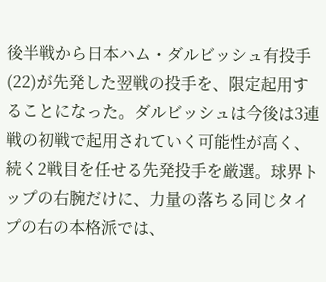後半戦から日本ハム・ダルビッシュ有投手(22)が先発した翌戦の投手を、限定起用することになった。ダルビッシュは今後は3連戦の初戦で起用されていく可能性が高く、続く2戦目を任せる先発投手を厳選。球界トップの右腕だけに、力量の落ちる同じタイプの右の本格派では、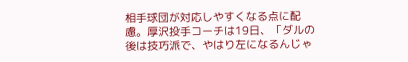相手球団が対応しやすくなる点に配慮。厚沢投手コーチは19日、「ダルの後は技巧派で、やはり左になるんじゃ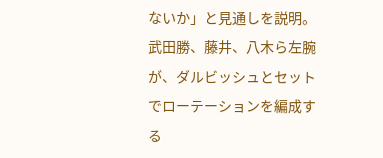ないか」と見通しを説明。武田勝、藤井、八木ら左腕が、ダルビッシュとセットでローテーションを編成する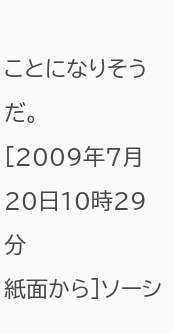ことになりそうだ。
[2009年7月20日10時29分
紙面から]ソーシ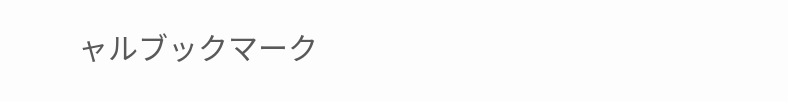ャルブックマーク